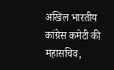अखिल भारतीय कांग्रेस कमेटी की महासचिव,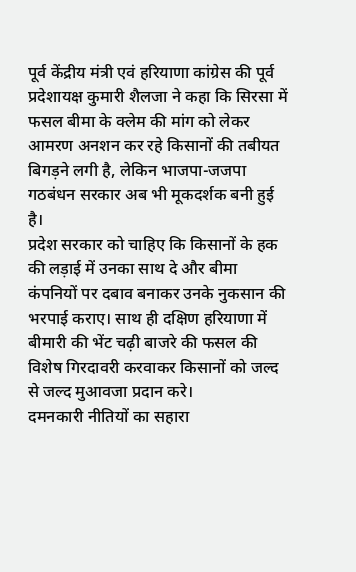पूर्व केंद्रीय मंत्री एवं हरियाणा कांग्रेस की पूर्व प्रदेशायक्ष कुमारी शैलजा ने कहा कि सिरसा में फसल बीमा के क्लेम की मांग को लेकर आमरण अनशन कर रहे किसानों की तबीयत बिगड़ने लगी है, लेकिन भाजपा-जजपा गठबंधन सरकार अब भी मूकदर्शक बनी हुई है।
प्रदेश सरकार को चाहिए कि किसानों के हक की लड़ाई में उनका साथ दे और बीमा कंपनियों पर दबाव बनाकर उनके नुकसान की भरपाई कराए। साथ ही दक्षिण हरियाणा में बीमारी की भेंट चढ़ी बाजरे की फसल की विशेष गिरदावरी करवाकर किसानों को जल्द से जल्द मुआवजा प्रदान करे।
दमनकारी नीतियों का सहारा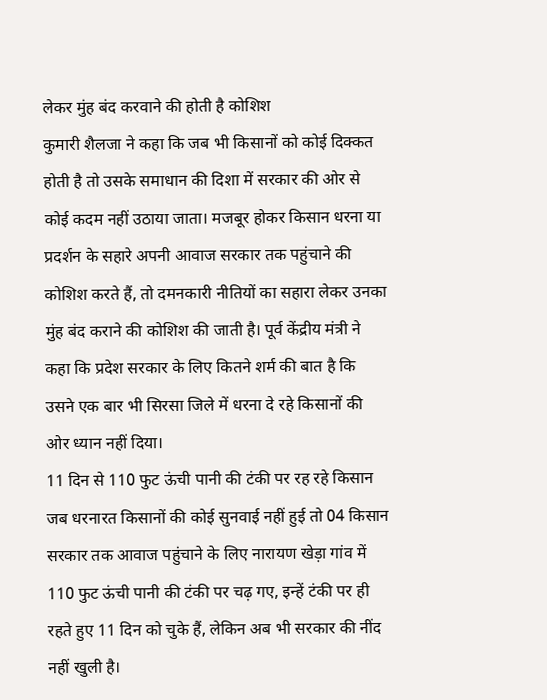लेकर मुंह बंद करवाने की होती है कोशिश
कुमारी शैलजा ने कहा कि जब भी किसानों को कोई दिक्कत होती है तो उसके समाधान की दिशा में सरकार की ओर से कोई कदम नहीं उठाया जाता। मजबूर होकर किसान धरना या प्रदर्शन के सहारे अपनी आवाज सरकार तक पहुंचाने की कोशिश करते हैं, तो दमनकारी नीतियों का सहारा लेकर उनका मुंह बंद कराने की कोशिश की जाती है। पूर्व केंद्रीय मंत्री ने कहा कि प्रदेश सरकार के लिए कितने शर्म की बात है कि उसने एक बार भी सिरसा जिले में धरना दे रहे किसानों की ओर ध्यान नहीं दिया।
11 दिन से 110 फुट ऊंची पानी की टंकी पर रह रहे किसान
जब धरनारत किसानों की कोई सुनवाई नहीं हुई तो 04 किसान सरकार तक आवाज पहुंचाने के लिए नारायण खेड़ा गांव में 110 फुट ऊंची पानी की टंकी पर चढ़ गए, इन्हें टंकी पर ही रहते हुए 11 दिन को चुके हैं, लेकिन अब भी सरकार की नींद नहीं खुली है।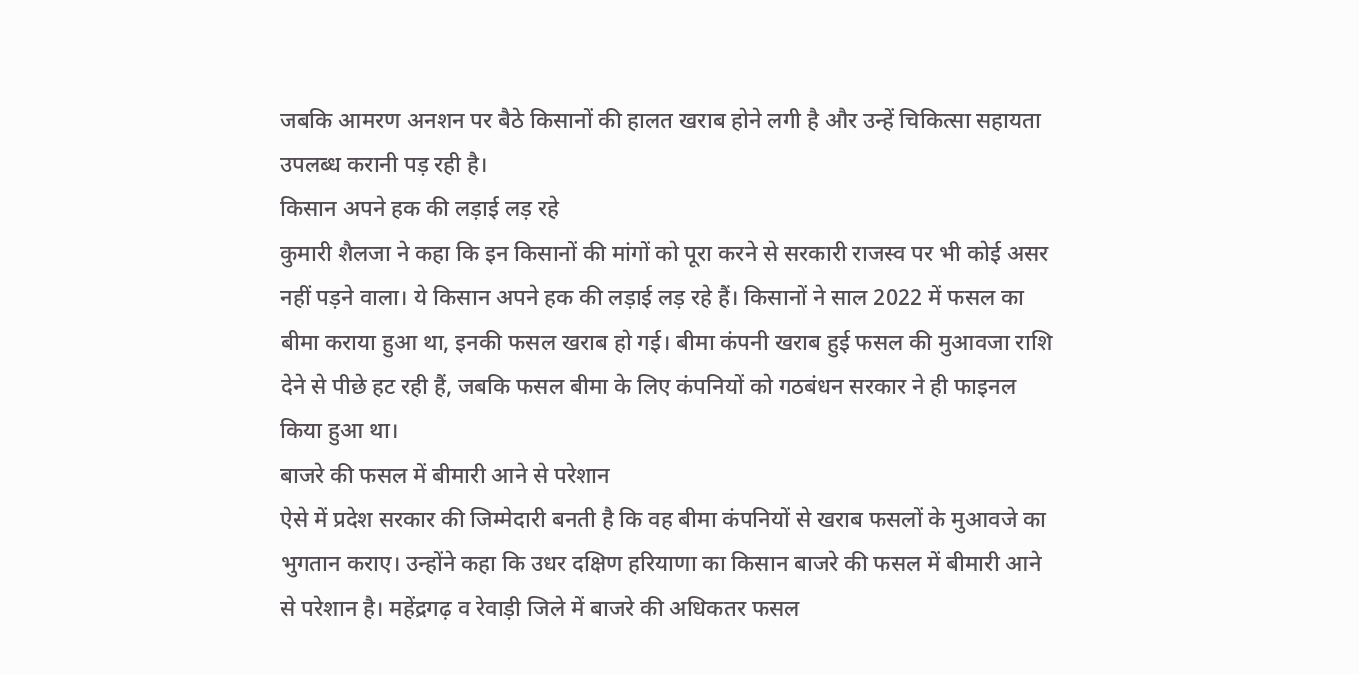जबकि आमरण अनशन पर बैठे किसानों की हालत खराब होने लगी है और उन्हें चिकित्सा सहायता उपलब्ध करानी पड़ रही है।
किसान अपने हक की लड़ाई लड़ रहे
कुमारी शैलजा ने कहा कि इन किसानों की मांगों को पूरा करने से सरकारी राजस्व पर भी कोई असर नहीं पड़ने वाला। ये किसान अपने हक की लड़ाई लड़ रहे हैं। किसानों ने साल 2022 में फसल का बीमा कराया हुआ था, इनकी फसल खराब हो गई। बीमा कंपनी खराब हुई फसल की मुआवजा राशि देने से पीछे हट रही हैं, जबकि फसल बीमा के लिए कंपनियों को गठबंधन सरकार ने ही फाइनल किया हुआ था।
बाजरे की फसल में बीमारी आने से परेशान
ऐसे में प्रदेश सरकार की जिम्मेदारी बनती है कि वह बीमा कंपनियों से खराब फसलों के मुआवजे का भुगतान कराए। उन्होंने कहा कि उधर दक्षिण हरियाणा का किसान बाजरे की फसल में बीमारी आने से परेशान है। महेंद्रगढ़ व रेवाड़ी जिले में बाजरे की अधिकतर फसल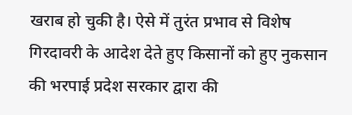खराब हो चुकी है। ऐसे में तुरंत प्रभाव से विशेष गिरदावरी के आदेश देते हुए किसानों को हुए नुकसान की भरपाई प्रदेश सरकार द्वारा की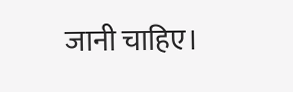जानी चाहिए।